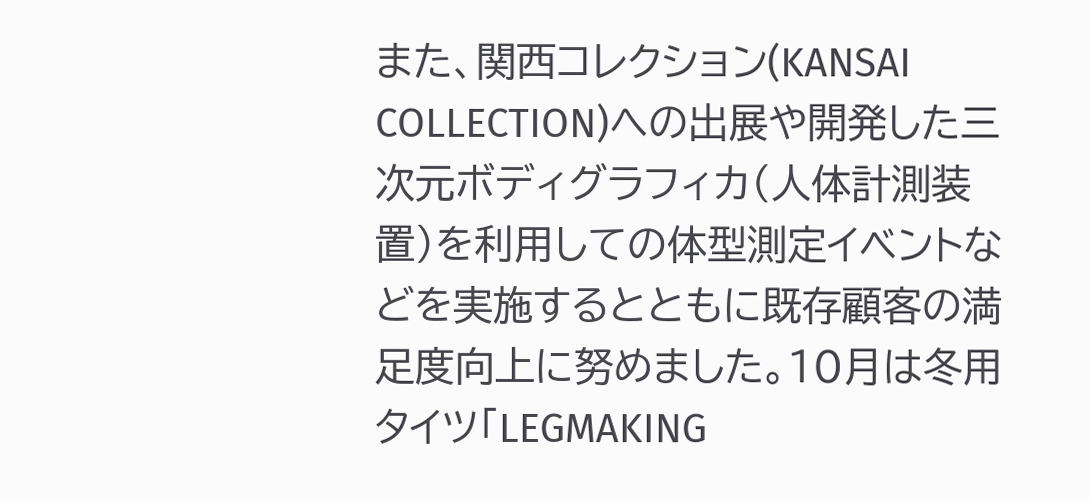また、関西コレクション(KANSAI COLLECTION)への出展や開発した三次元ボディグラフィカ(人体計測装置)を利用しての体型測定イベントなどを実施するとともに既存顧客の満足度向上に努めました。10月は冬用タイツ「LEGMAKING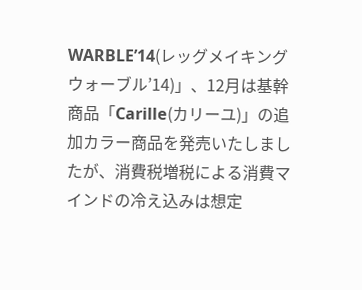WARBLE’14(レッグメイキング ウォーブル’14)」、12月は基幹商品「Carille(カリーユ)」の追加カラー商品を発売いたしましたが、消費税増税による消費マインドの冷え込みは想定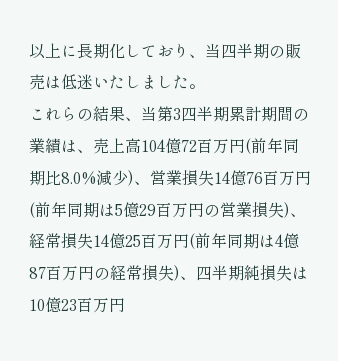以上に長期化しており、当四半期の販売は低迷いたしました。
これらの結果、当第3四半期累計期間の業績は、売上高104億72百万円(前年同期比8.0%減少)、営業損失14億76百万円(前年同期は5億29百万円の営業損失)、経常損失14億25百万円(前年同期は4億87百万円の経常損失)、四半期純損失は10億23百万円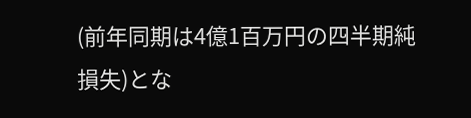(前年同期は4億1百万円の四半期純損失)とな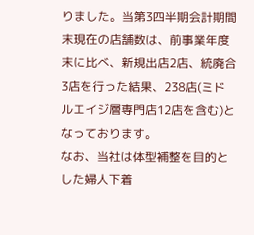りました。当第3四半期会計期間末現在の店舗数は、前事業年度末に比べ、新規出店2店、統廃合3店を行った結果、238店(ミドルエイジ層専門店12店を含む)となっております。
なお、当社は体型補整を目的とした婦人下着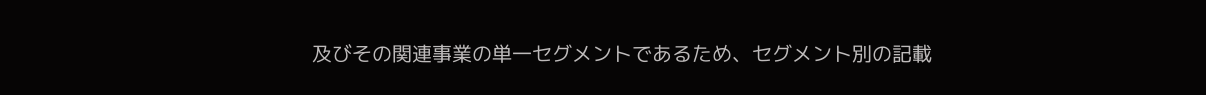及びその関連事業の単一セグメントであるため、セグメント別の記載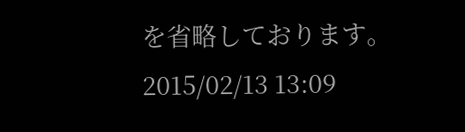を省略しております。
2015/02/13 13:09